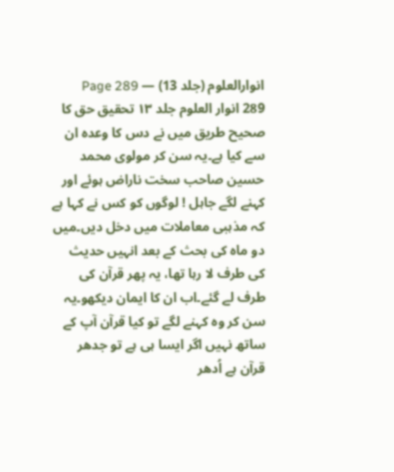انوارالعلوم (جلد 13) — Page 289
289 انوار العلوم جلد ۱۳ تحقیق حق کا صحیح طریق میں نے دس کا وعدہ ان سے کیا ہے۔یہ سن کر مولوی محمد حسین صاحب سخت ناراض ہوئے اور کہنے لگے جاہل ! لوگوں کو کس نے کہا ہے کہ مذہبی معاملات میں دخل دیں۔میں دو ماہ کی بحث کے بعد انہیں حدیث کی طرف لا رہا تھا، یہ پھر قرآن کی طرف لے گئے۔اب ان کا ایمان دیکھو۔یہ سن کر وہ کہنے لگے تو کیا قرآن آپ کے ساتھ نہیں اگر ایسا ہی ہے تو جدھر قرآن ہے اُدھر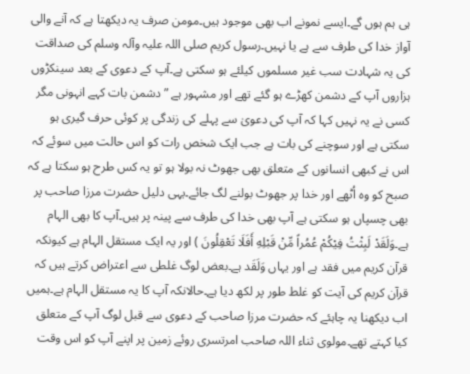ہی ہم ہوں گے۔ایسے نمونے اب بھی موجود ہیں۔مومن صرف یہ دیکھتا ہے کہ آنے والی آواز خدا کی طرف سے ہے یا نہیں۔رسول کریم صلی اللہ علیہ وآلہ وسلم کی صداقت کی یہ شہادت سب غیر مسلموں کیلئے ہو سکتی ہے۔آپ کے دعوی کے بعد سینکڑوں ہزاروں آپ کے دشمن کھڑے ہو گئے تھے اور مشہور ہے ”دشمن بات کہے انہونی مگر کسی نے یہ نہیں کہا کہ آپ کی دعویٰ سے پہلے کی زندگی پر کوئی حرف گیری ہو سکتی ہے اور سوچنے کی بات ہے جب ایک شخص رات کو اس حالت میں سوئے کہ اس نے کبھی انسانوں کے متعلق بھی جھوٹ نہ بولا ہو تو یہ کس طرح ہو سکتا ہے کہ صبح کو وہ اُٹھے اور خدا پر جھوٹ بولنے لگ جائے۔یہی دلیل حضرت مرزا صاحب پر بھی چسپاں ہو سکتی ہے آپ بھی خدا کی طرف سے پینہ پر ہیں۔آپ کا بھی الہام ہے۔وَلَقَدْ لَبِثْتُ فِيْكُمْ عُمُراً مِّنْ قَبْلِهِ أَفَلَا تَعْقِلُونَ ) اور یہ ایک مستقل الہام ہے کیونکہ قرآن کریم میں فقد ہے اور یہاں وَلَقَد ہے۔بعض لوگ غلطی سے اعتراض کرتے ہیں کہ قرآن کریم کی آیت کو غلط طور پر لکھ دیا ہے۔حالانکہ آپ کا یہ مستقل الہام ہے۔ہمیں اب دیکھنا یہ چاہئے کہ حضرت مرزا صاحب کے دعوی سے قبل لوگ آپ کے متعلق کیا کہتے تھے۔مولوی ثناء اللہ صاحب امرتسری روئے زمین پر اپنے آپ کو اس وقت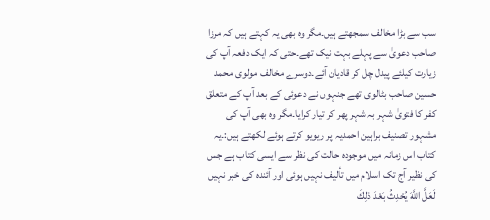سب سے بڑا مخالف سمجھتے ہیں۔مگر وہ بھی یہ کہتے ہیں کہ مرزا صاحب دعویٰ سے پہلے بہت نیک تھے۔حتی کہ ایک دفعہ آپ کی زیارت کیلئے پیدل چل کر قادیان آئے۔دوسرے مخالف مولوی محمد حسین صاحب بٹالوی تھے جنہوں نے دعوئی کے بعد آپ کے متعلق کفر کا فتویٰ شہر بہ شہر پھر کر تیار کرایا۔مگر وہ بھی آپ کی مشہور تصنیف براہین احمدیہ پر ریویو کرتے ہوئے لکھتے ہیں:۔یہ کتاب اس زمانہ میں موجودہ حالت کی نظر سے ایسی کتاب ہے جس کی نظیر آج تک اسلام میں تألیف نہیں ہوئی اور آئندہ کی خبر نہیں لَعَلَّ اللَّهَ يُحْدِثُ بَعْدَ ذلِكَ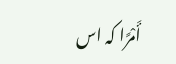أَمْرًا کہ اس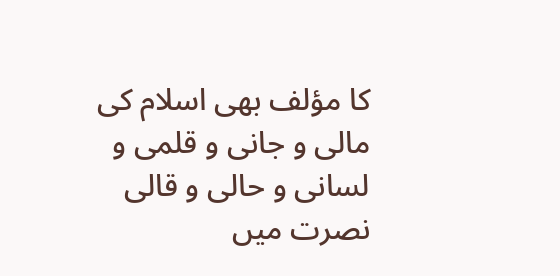کا مؤلف بھی اسلام کی مالی و جانی و قلمی و لسانی و حالی و قالی نصرت میں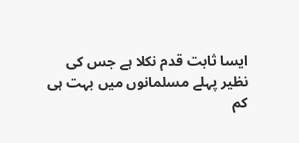ایسا ثابت قدم نکلا ہے جس کی نظیر پہلے مسلمانوں میں بہت ہی کم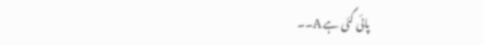پائی گئی ہے A۔۔